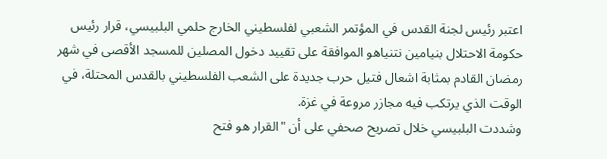اعتبر رئيس لجنة القدس في المؤتمر الشعبي لفلسطيني الخارج حلمي البلبيسي، قرار رئيس حكومة الاحتلال بنيامين نتنياهو الموافقة على تقييد دخول المصلين للمسجد الأقصى في شهر رمضان القادم بمثابة اشعال فتيل حرب جديدة على الشعب الفلسطيني بالقدس المحتلة، في الوقت الذي يرتكب فيه مجازر مروعة في غزة.
وشددت البلبيسي خلال تصريح صحفي على أن "القرار هو فتح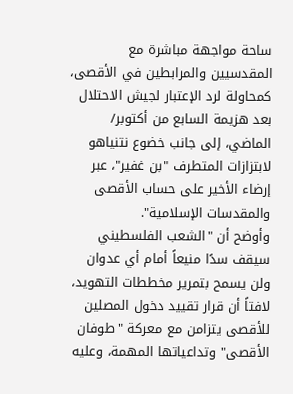ساحة مواجهة مباشرة مع المقدسيين والمرابطين في الأقصى، كمحاولة لرد الإعتبار لجيش الاحتلال بعد هزيمة السابع من أكتوبر/ الماضي، إلى جانب خضوع نتنياهو لابتزازات المتطرف "بن غفير"، عبر إرضاء الأخير على حساب الأقصى والمقدسات الإسلامية".
وأوضح أن "الشعب الفلسطيني سيقف سدًا منيعاً أمام أي عدوان ولن يسمح بتمرير مخططات التهويد، لافتاً أن قرار تقييد دخول المصلين للأقصى يتزامن مع معركة "طوفان الأقصى" وتداعياتها المهمة، وعليه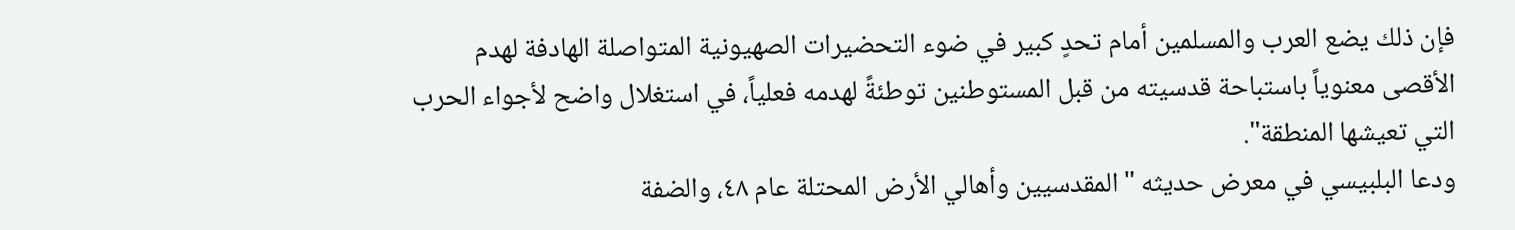فإن ذلك يضع العرب والمسلمين أمام تحدٍ كبير في ضوء التحضيرات الصهيونية المتواصلة الهادفة لهدم الأقصى معنوياً باستباحة قدسيته من قبل المستوطنين توطئةً لهدمه فعلياً، في استغلال واضح لأجواء الحرب التي تعيشها المنطقة".
ودعا البلبيسي في معرض حديثه "المقدسيين وأهالي الأرض المحتلة عام ٤٨، والضفة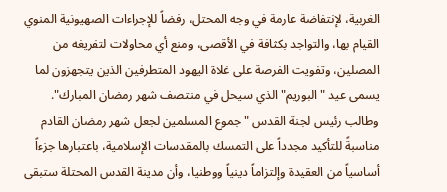الغربية، لإنتفاضة عارمة في وجه المحتل، رفضاً للإجراءات الصهيونية المنوي القيام بها، والتواجد بكثافة في الأقصى، ومنع أي محاولات لتفريغه من المصلين، وتفويت الفرصة على غلاة اليهود المتطرفين الذين يتجهزون لما يسمى عيد "البوريم" الذي سيحل في منتصف شهر رمضان المبارك".
وطالب رئيس لجنة القدس "جموع المسلمين لجعل شهر رمضان القادم مناسبةً للتأكيد مجدداً على التمسك بالمقدسات الإسلامية، باعتبارها جزءاً أساسياً من العقيدة وإلتزاماً دينياً ووطنيا، وأن مدينة القدس المحتلة ستبقى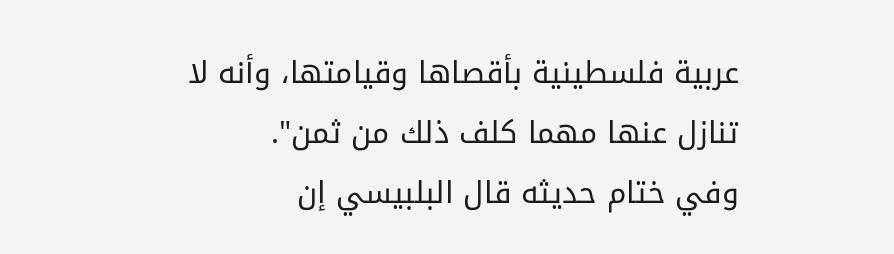عربية فلسطينية بأقصاها وقيامتها، وأنه لا تنازل عنها مهما كلف ذلك من ثمن".
وفي ختام حديثه قال البلبيسي إن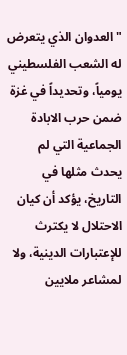"العدوان الذي يتعرض له الشعب الفلسطيني يومياً، وتحديداً في غزة ضمن حرب الابادة الجماعية التي لم يحدث مثلها في التاريخ، يؤكد أن كيان الاحتلال لا يكترث للإعتبارات الدينية، ولا لمشاعر ملايين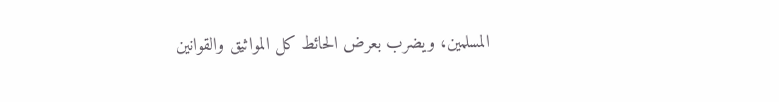المسلمين، ويضرب بعرض الحائط كل المواثيق والقوانين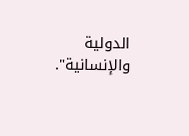الدولية والإنسانية".